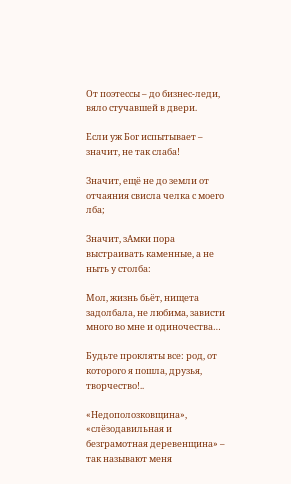От поэтессы – до бизнес-леди, вяло стучавшей в двери.

Если уж Бог испытывает – значит, не так слаба!

Значит, ещё не до земли от отчаяния свисла челка с моего лба;

Значит, зАмки пора выстраивать каменные, а не ныть у столба:

Мол, жизнь бьёт, нищета задолбала, не любима, зависти много во мне и одиночества…

Будьте прокляты все: род, от которого я пошла, друзья, творчество!..

«Недополозковщина», «слёзодавильная и безграмотная деревенщина» – так называют меня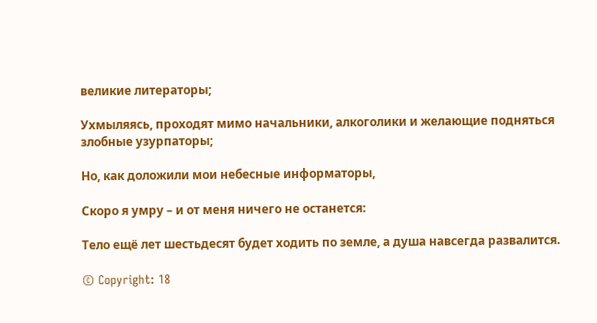великие литераторы;

Ухмыляясь, проходят мимо начальники, алкоголики и желающие подняться злобные узурпаторы;

Но, как доложили мои небесные информаторы,

Скоро я умру – и от меня ничего не останется:

Тело ещё лет шестьдесят будет ходить по земле, а душа навсегда развалится.

© Copyright: 18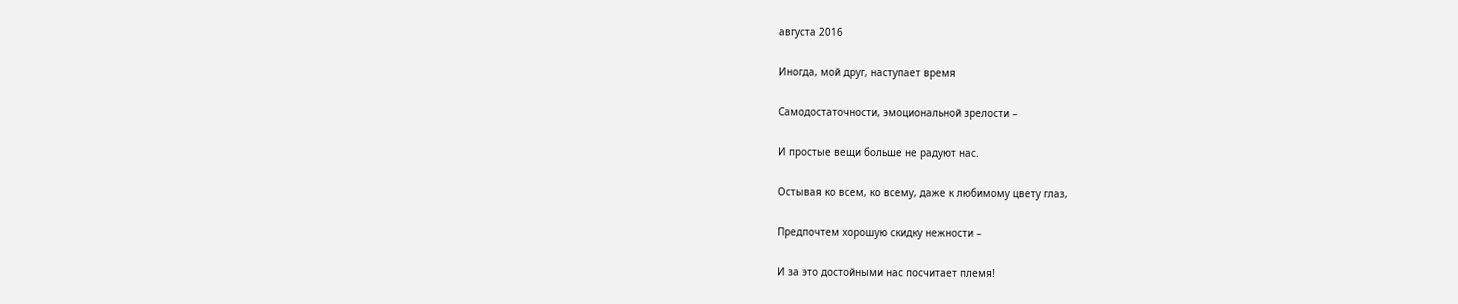августа 2016

Иногда, мой друг, наступает время

Самодостаточности, эмоциональной зрелости –

И простые вещи больше не радуют нас.

Остывая ко всем, ко всему, даже к любимому цвету глаз,

Предпочтем хорошую скидку нежности –

И за это достойными нас посчитает племя!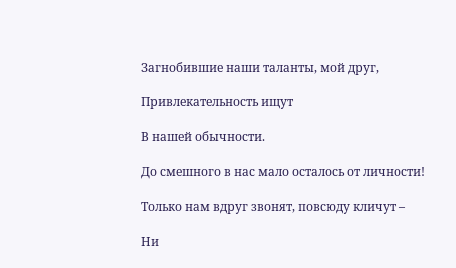Загнобившие наши таланты, мой друг,

Привлекательность ищут

В нашей обычности.

До смешного в нас мало осталось от личности!

Только нам вдруг звонят, повсюду кличут –

Ни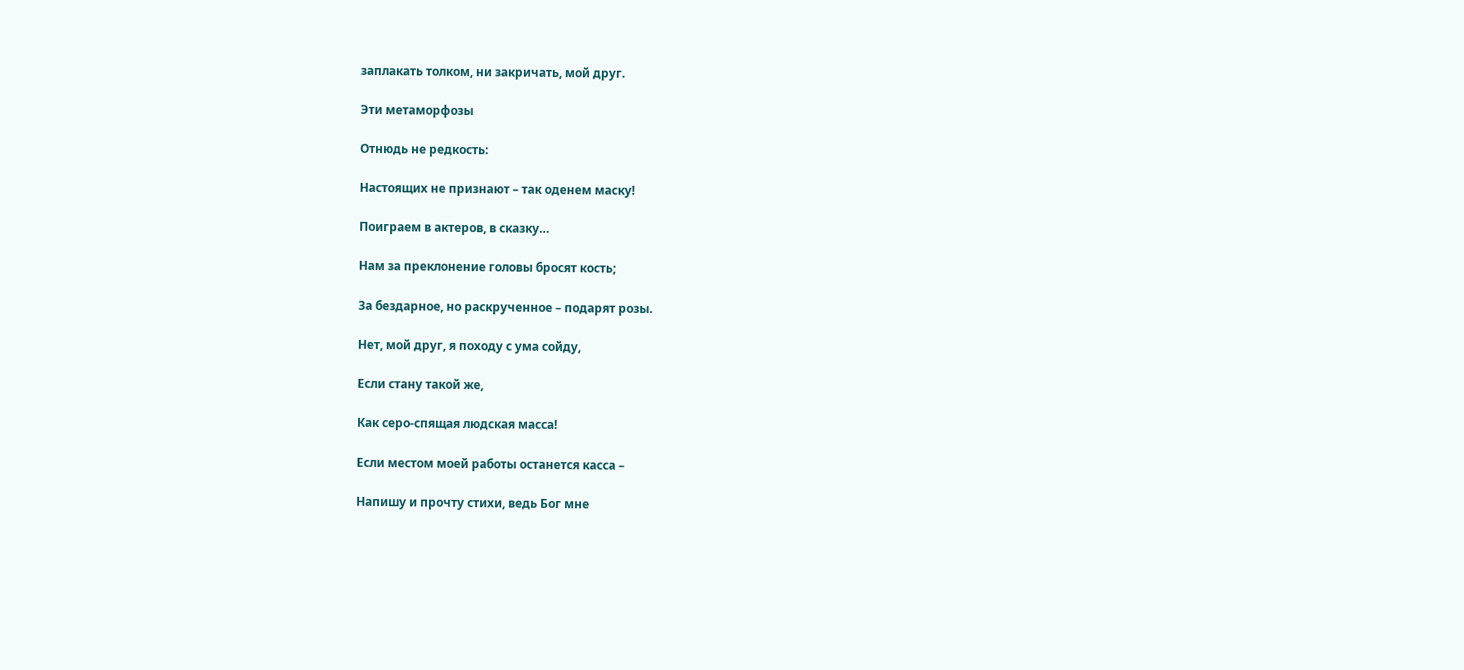заплакать толком, ни закричать, мой друг.

Эти метаморфозы

Отнюдь не редкость:

Настоящих не признают – так оденем маску!

Поиграем в актеров, в сказку…

Нам за преклонение головы бросят кость;

За бездарное, но раскрученное – подарят розы.

Нет, мой друг, я походу с ума сойду,

Если стану такой же,

Как серо-спящая людская масса!

Если местом моей работы останется касса –

Напишу и прочту стихи, ведь Бог мне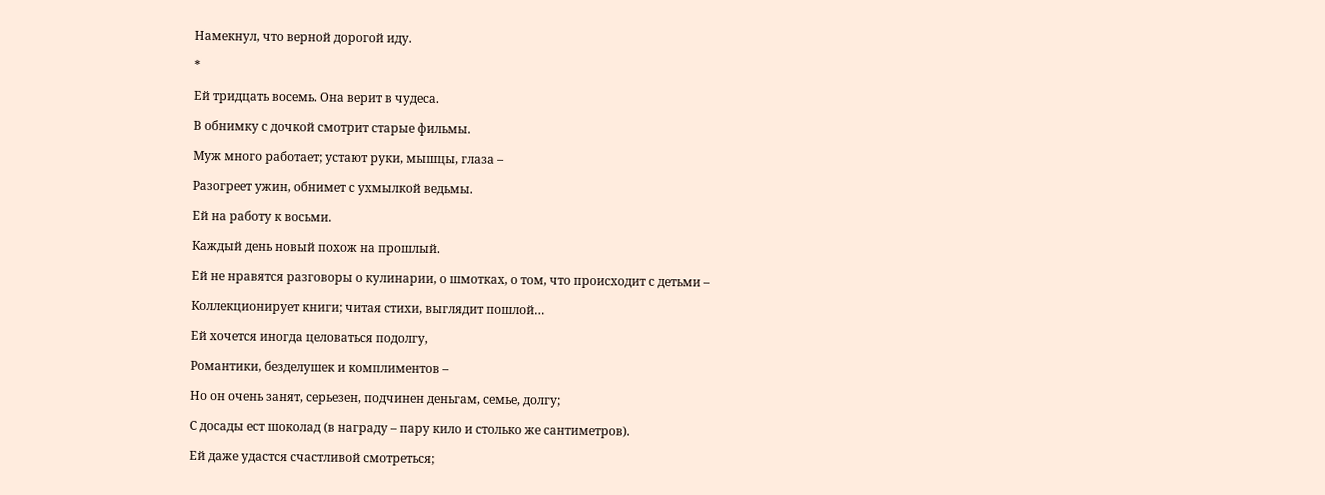Намекнул, что верной дорогой иду.

*

Ей тридцать восемь. Она верит в чудеса.

В обнимку с дочкой смотрит старые фильмы.

Муж много работает; устают руки, мышцы, глаза –

Разогреет ужин, обнимет с ухмылкой ведьмы.

Ей на работу к восьми.

Каждый день новый похож на прошлый.

Ей не нравятся разговоры о кулинарии, о шмотках, о том, что происходит с детьми –

Коллекционирует книги; читая стихи, выглядит пошлой…

Ей хочется иногда целоваться подолгу,

Романтики, безделушек и комплиментов –

Но он очень занят, серьезен, подчинен деньгам, семье, долгу;

С досады ест шоколад (в награду – пару кило и столько же сантиметров).

Ей даже удастся счастливой смотреться;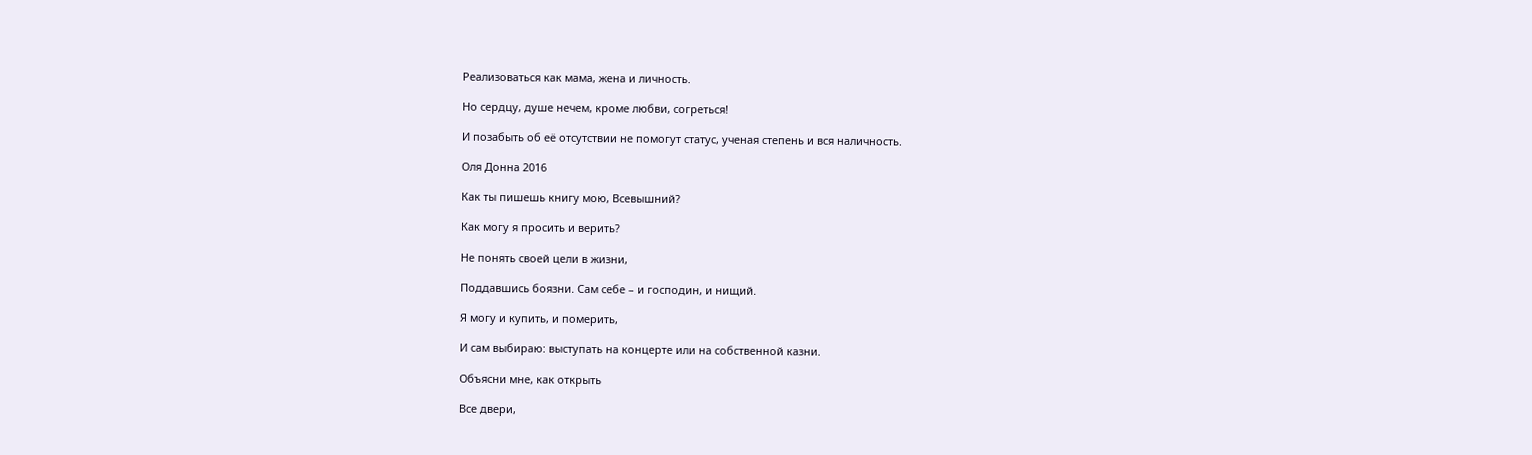Реализоваться как мама, жена и личность.

Но сердцу, душе нечем, кроме любви, согреться!

И позабыть об её отсутствии не помогут статус, ученая степень и вся наличность.

Оля Донна 2016

Как ты пишешь книгу мою, Всевышний?

Как могу я просить и верить?

Не понять своей цели в жизни,

Поддавшись боязни. Сам себе – и господин, и нищий.

Я могу и купить, и померить,

И сам выбираю: выступать на концерте или на собственной казни.

Объясни мне, как открыть

Все двери,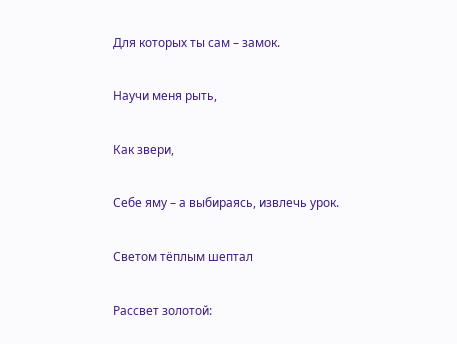Для которых ты сам – замок.

Научи меня рыть,

Как звери,

Себе яму – а выбираясь, извлечь урок.

Светом тёплым шептал

Рассвет золотой: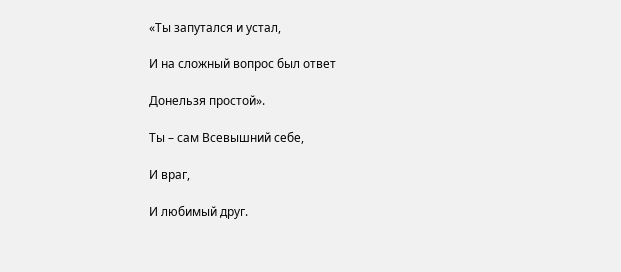«Ты запутался и устал,

И на сложный вопрос был ответ

Донельзя простой».

Ты – сам Всевышний себе,

И враг,

И любимый друг.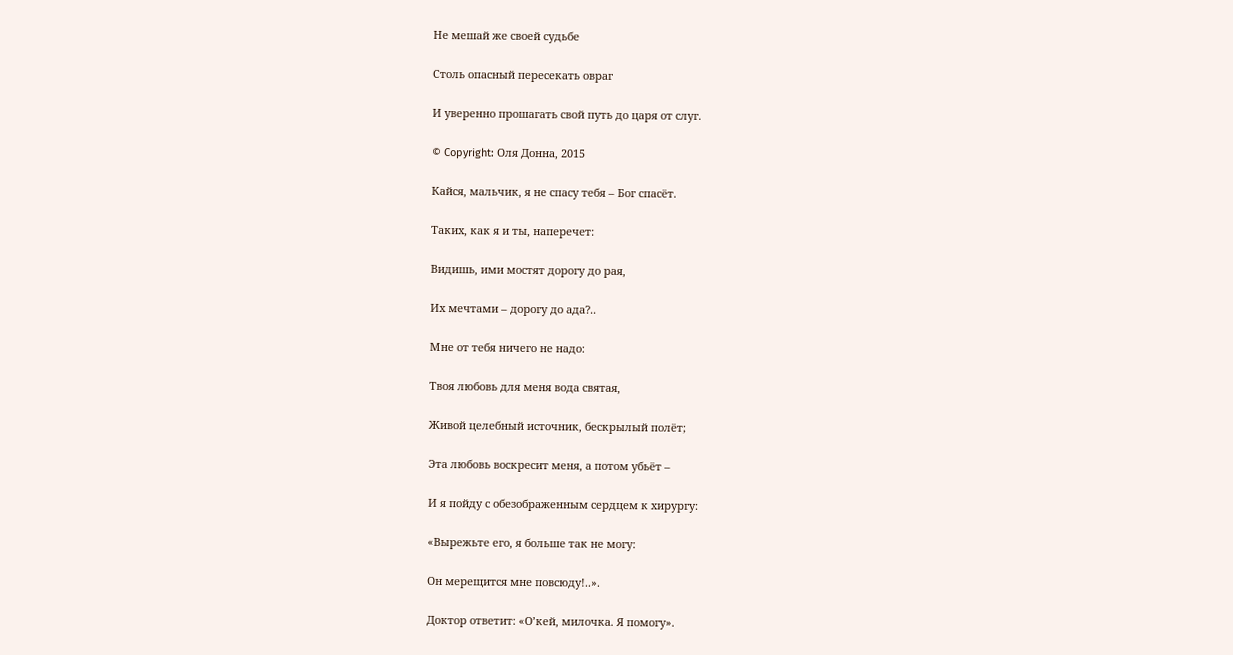Не мешай же своей судьбе

Столь опасный пересекать овраг

И уверенно прошагать свой путь до царя от слуг.

© Copyright: Оля Донна, 2015

Кайся, мальчик, я не спасу тебя – Бог спасёт.

Таких, как я и ты, наперечет:

Видишь, ими мостят дорогу до рая,

Их мечтами – дорогу до ада?..

Мне от тебя ничего не надо:

Твоя любовь для меня вода святая,

Живой целебный источник, бескрылый полёт;

Эта любовь воскресит меня, а потом убьёт –

И я пойду с обезображенным сердцем к хирургу:

«Вырежьте его, я больше так не могу:

Он мерещится мне повсюду!..».

Доктор ответит: «О’кей, милочка. Я помогу».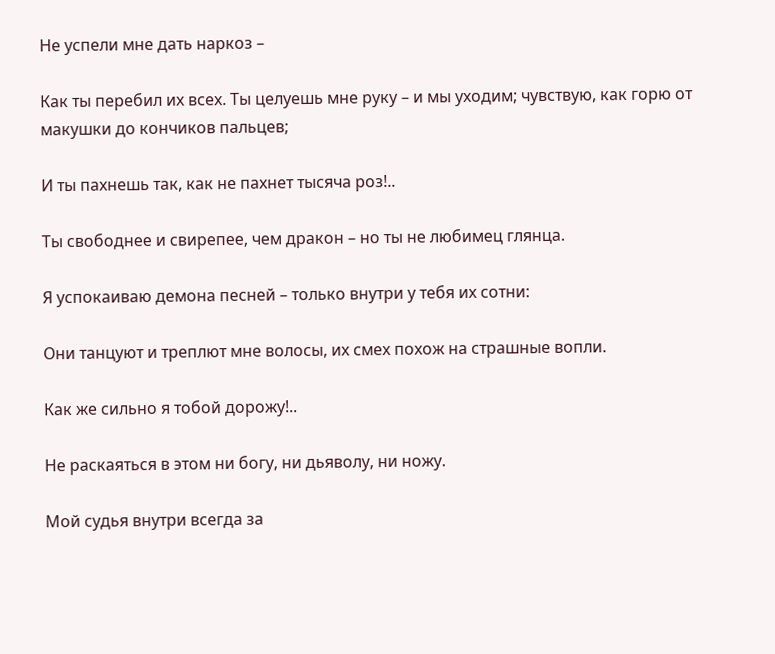Не успели мне дать наркоз –

Как ты перебил их всех. Ты целуешь мне руку – и мы уходим; чувствую, как горю от макушки до кончиков пальцев;

И ты пахнешь так, как не пахнет тысяча роз!..

Ты свободнее и свирепее, чем дракон – но ты не любимец глянца.

Я успокаиваю демона песней – только внутри у тебя их сотни:

Они танцуют и треплют мне волосы, их смех похож на страшные вопли.

Как же сильно я тобой дорожу!..

Не раскаяться в этом ни богу, ни дьяволу, ни ножу.

Мой судья внутри всегда за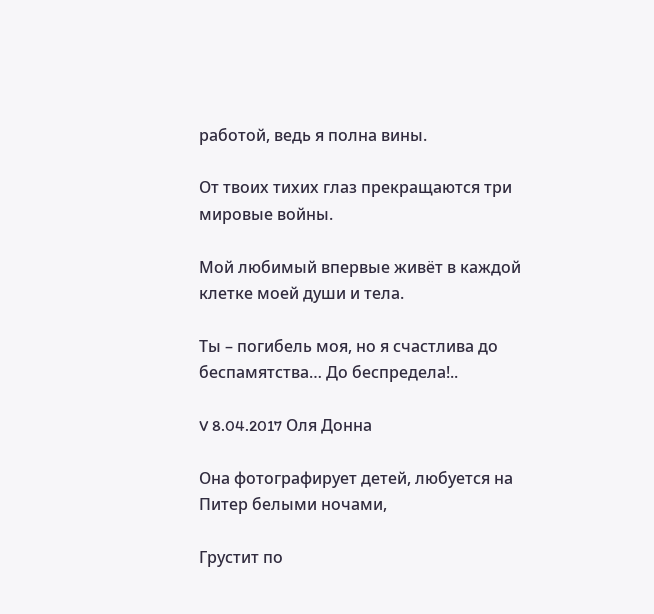работой, ведь я полна вины.

От твоих тихих глаз прекращаются три мировые войны.

Мой любимый впервые живёт в каждой клетке моей души и тела.

Ты – погибель моя, но я счастлива до беспамятства… До беспредела!..

V 8.04.2017 Оля Донна

Она фотографирует детей, любуется на Питер белыми ночами,

Грустит по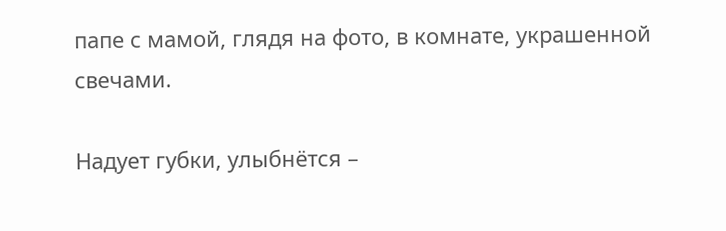папе с мамой, глядя на фото, в комнате, украшенной свечами.

Надует губки, улыбнётся –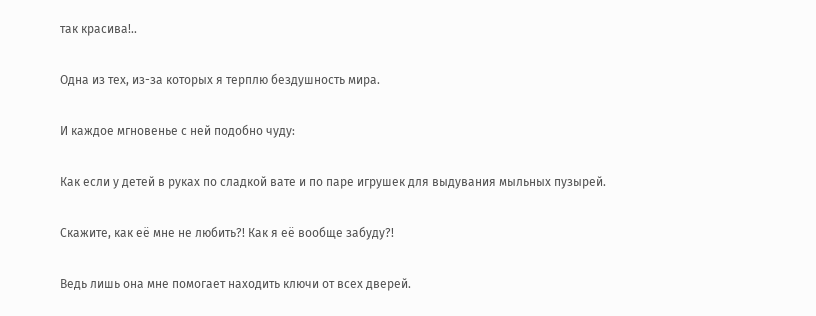так красива!..

Одна из тех, из-за которых я терплю бездушность мира.

И каждое мгновенье с ней подобно чуду:

Как если у детей в руках по сладкой вате и по паре игрушек для выдувания мыльных пузырей.

Скажите, как её мне не любить?! Как я её вообще забуду?!

Ведь лишь она мне помогает находить ключи от всех дверей.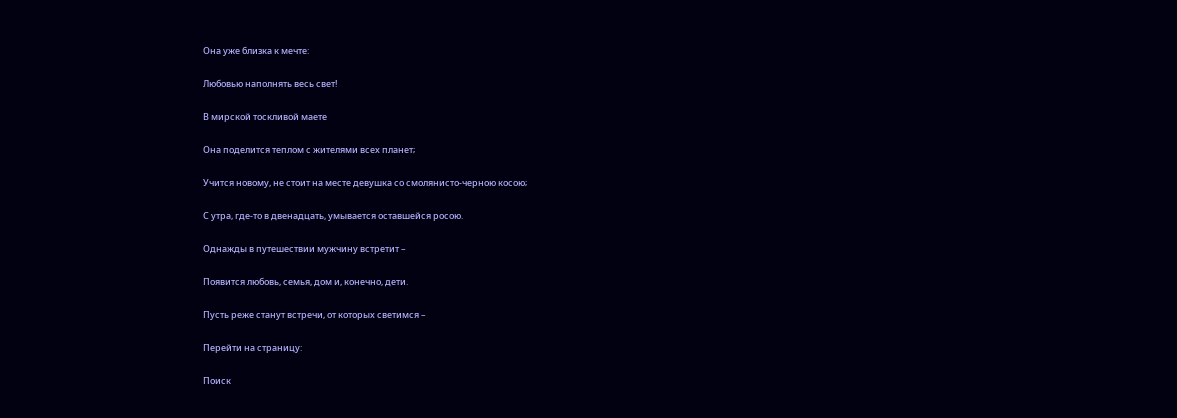Она уже близка к мечте:

Любовью наполнять весь свет!

В мирской тоскливой маете

Она поделится теплом с жителями всех планет;

Учится новому, не стоит на месте девушка со смолянисто-черною косою;

С утра, где-то в двенадцать, умывается оставшейся росою.

Однажды в путешествии мужчину встретит –

Появится любовь, семья, дом и, конечно, дети.

Пусть реже станут встречи, от которых светимся –

Перейти на страницу:

Поиск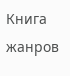Книга жанров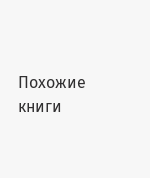Похожие книги